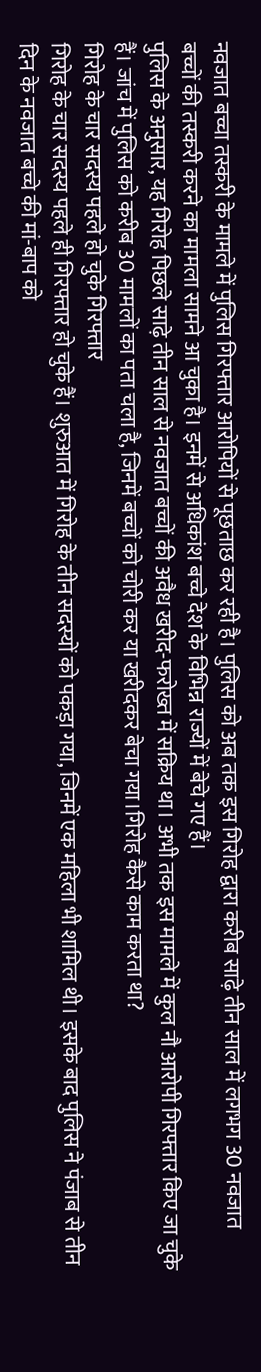नवजात बच्चा तस्करी के मामले में पुलिस गिरफ्तार आरोपियों से पूछताछ कर रही है। पुलिस को अब तक इस गिरोह द्वारा करीब साढ़े तीन साल में लगभग 30 नवजात बच्चों की तस्करी करने का मामला सामने आ चुका है। इनमें से अधिकांश बच्चे देश के विभिन्न राज्यों में बेचे गए हैं।
पुलिस के अनुसार, यह गिरोह पिछले साढ़े तीन साल से नवजात बच्चों की अवैध खरीद-फरोख्त में सक्रिय था। अभी तक इस मामले में कुल नौ आरोपी गिरफ्तार किए जा चुके हैं। जांच में पुलिस को करीब 30 मामलों का पता चला है, जिनमें बच्चों को चोरी कर या खरीदकर बेचा गया।गिरोह कैसे काम करता था?
गिरोह के चार सदस्य पहले हो चुके गिरफ्तार
गिरोह के चार सदस्य पहले ही गिरफ्तार हो चुके हैं। शुरुआत में गिरोह के तीन सदस्यों को पकड़ा गया, जिनमें एक महिला भी शामिल थी। इसके बाद पुलिस ने पंजाब से तीन दिन के नवजात बच्चे की मां-बाप को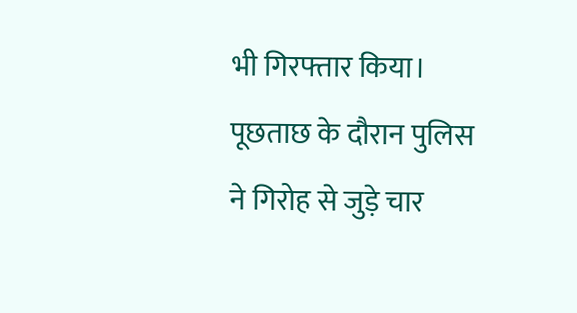भी गिरफ्तार किया। पूछताछ के दौरान पुलिस ने गिरोह से जुड़े चार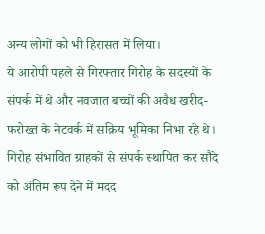अन्य लोगों को भी हिरासत में लिया।
ये आरोपी पहले से गिरफ्तार गिरोह के सदस्यों के संपर्क में थे और नवजात बच्चों की अवैध खरीद-फरोख्त के नेटवर्क में सक्रिय भूमिका निभा रहे थे। गिरोह संभावित ग्राहकों से संपर्क स्थापित कर सौदे को अंतिम रूप देने में मदद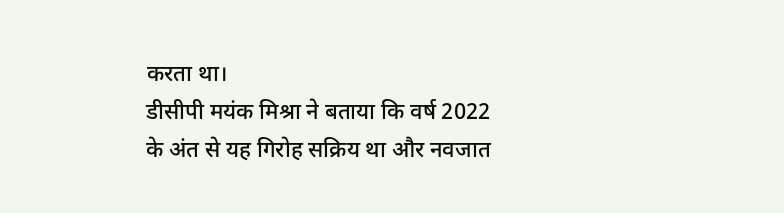करता था।
डीसीपी मयंक मिश्रा ने बताया कि वर्ष 2022 के अंत से यह गिरोह सक्रिय था और नवजात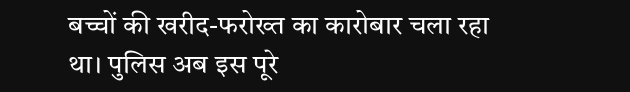बच्चों की खरीद-फरोख्त का कारोबार चला रहा था। पुलिस अब इस पूरे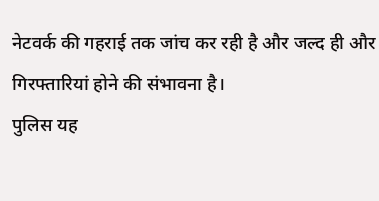नेटवर्क की गहराई तक जांच कर रही है और जल्द ही और गिरफ्तारियां होने की संभावना है।
पुलिस यह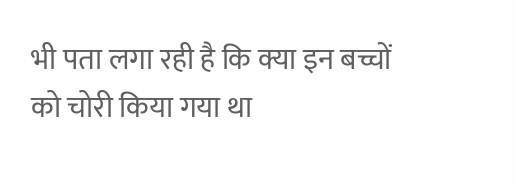भी पता लगा रही है कि क्या इन बच्चों को चोरी किया गया था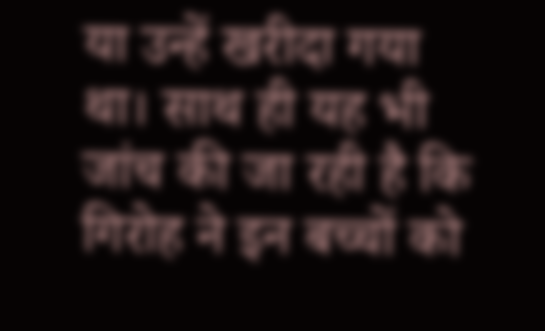या उन्हें खरीदा गया था। साथ ही यह भी जांच की जा रही है कि गिरोह ने इन बच्चों को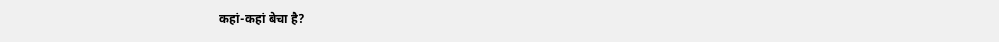कहां-कहां बेचा है?